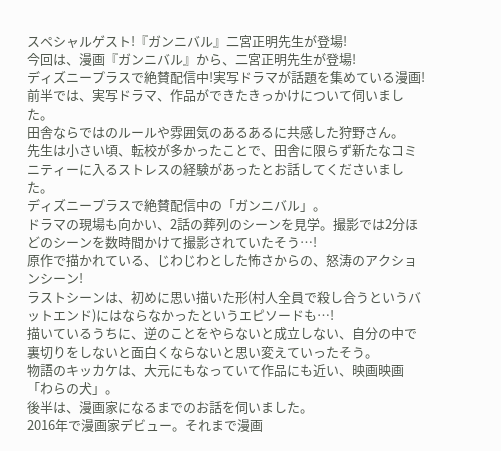スペシャルゲスト!『ガンニバル』二宮正明先生が登場!
今回は、漫画『ガンニバル』から、二宮正明先生が登場!
ディズニープラスで絶賛配信中!実写ドラマが話題を集めている漫画!
前半では、実写ドラマ、作品ができたきっかけについて伺いました。
田舎ならではのルールや雰囲気のあるあるに共感した狩野さん。
先生は小さい頃、転校が多かったことで、田舎に限らず新たなコミニティーに入るストレスの経験があったとお話してくださいました。
ディズニープラスで絶賛配信中の「ガンニバル」。
ドラマの現場も向かい、2話の葬列のシーンを見学。撮影では2分ほどのシーンを数時間かけて撮影されていたそう…!
原作で描かれている、じわじわとした怖さからの、怒涛のアクションシーン!
ラストシーンは、初めに思い描いた形(村人全員で殺し合うというバットエンド)にはならなかったというエピソードも…!
描いているうちに、逆のことをやらないと成立しない、自分の中で裏切りをしないと面白くならないと思い変えていったそう。
物語のキッカケは、大元にもなっていて作品にも近い、映画映画「わらの犬」。
後半は、漫画家になるまでのお話を伺いました。
2016年で漫画家デビュー。それまで漫画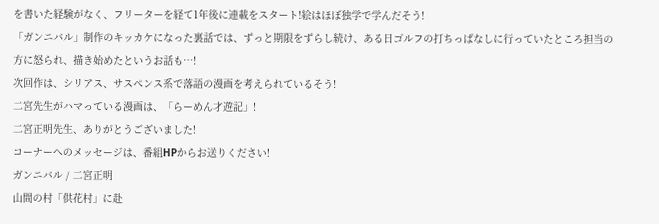を書いた経験がなく、フリーターを経て1年後に連載をスタート!絵はほぼ独学で学んだそう!
「ガンニバル」制作のキッカケになった裏話では、ずっと期限をずらし続け、ある日ゴルフの打ちっぱなしに行っていたところ担当の方に怒られ、描き始めたというお話も…!
次回作は、シリアス、サスペンス系で落語の漫画を考えられているそう!
二宮先生がハマっている漫画は、「らーめん才遊記」!
二宮正明先生、ありがとうございました!
コーナーへのメッセージは、番組HPからお送りください!
ガンニバル / 二宮正明
山間の村「供花村」に赴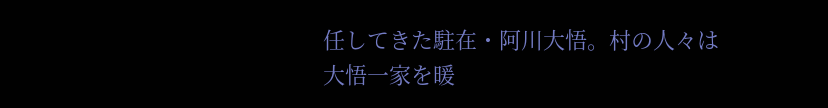任してきた駐在・阿川大悟。村の人々は大悟一家を暖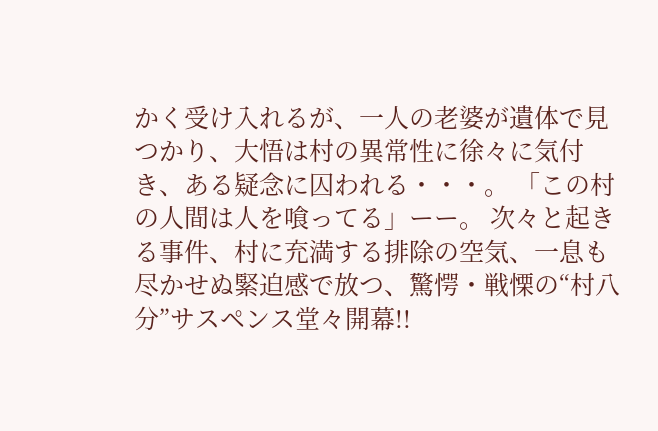かく受け入れるが、一人の老婆が遺体で見つかり、大悟は村の異常性に徐々に気付き、ある疑念に囚われる・・・。 「この村の人間は人を喰ってる」ーー。 次々と起きる事件、村に充満する排除の空気、一息も尽かせぬ緊迫感で放つ、驚愕・戦慄の“村八分”サスペンス堂々開幕!!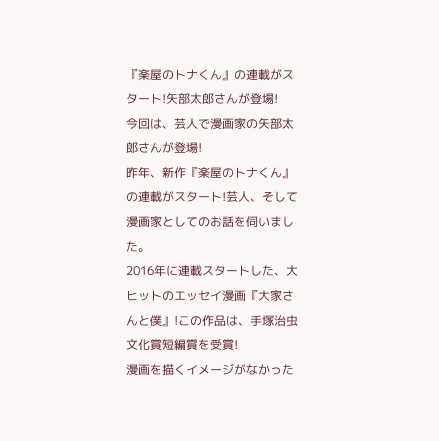『楽屋のトナくん』の連載がスタート!矢部太郎さんが登場!
今回は、芸人で漫画家の矢部太郎さんが登場!
昨年、新作『楽屋のトナくん』の連載がスタート!芸人、そして漫画家としてのお話を伺いました。
2016年に連載スタートした、大ヒットのエッセイ漫画『大家さんと僕』!この作品は、手塚治虫文化賞短編賞を受賞!
漫画を描くイメージがなかった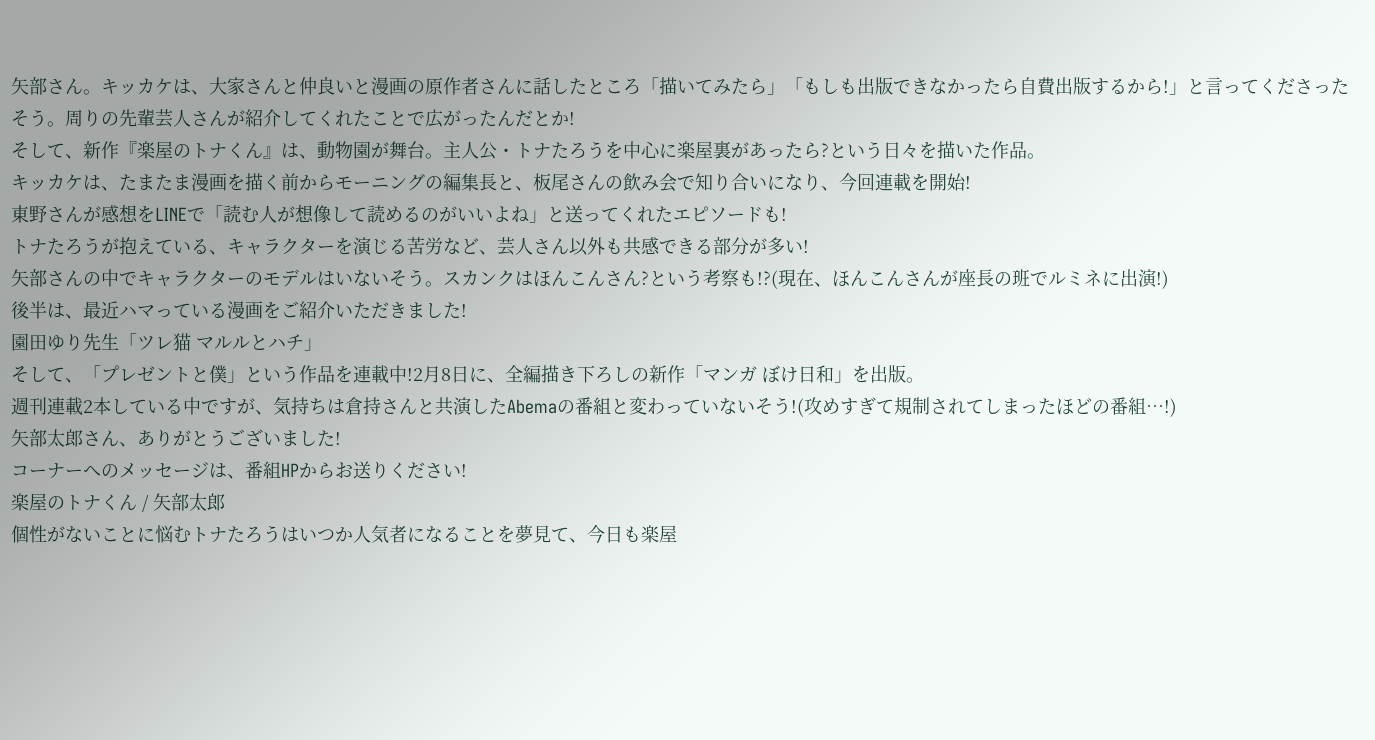矢部さん。キッカケは、大家さんと仲良いと漫画の原作者さんに話したところ「描いてみたら」「もしも出版できなかったら自費出版するから!」と言ってくださったそう。周りの先輩芸人さんが紹介してくれたことで広がったんだとか!
そして、新作『楽屋のトナくん』は、動物園が舞台。主人公・トナたろうを中心に楽屋裏があったら?という日々を描いた作品。
キッカケは、たまたま漫画を描く前からモーニングの編集長と、板尾さんの飲み会で知り合いになり、今回連載を開始!
東野さんが感想をLINEで「読む人が想像して読めるのがいいよね」と送ってくれたエピソードも!
トナたろうが抱えている、キャラクターを演じる苦労など、芸人さん以外も共感できる部分が多い!
矢部さんの中でキャラクターのモデルはいないそう。スカンクはほんこんさん?という考察も!?(現在、ほんこんさんが座長の班でルミネに出演!)
後半は、最近ハマっている漫画をご紹介いただきました!
園田ゆり先生「ツレ猫 マルルとハチ」
そして、「プレゼントと僕」という作品を連載中!2月8日に、全編描き下ろしの新作「マンガ ぼけ日和」を出版。
週刊連載2本している中ですが、気持ちは倉持さんと共演したAbemaの番組と変わっていないそう!(攻めすぎて規制されてしまったほどの番組…!)
矢部太郎さん、ありがとうございました!
コーナーへのメッセージは、番組HPからお送りください!
楽屋のトナくん / 矢部太郎
個性がないことに悩むトナたろうはいつか人気者になることを夢見て、今日も楽屋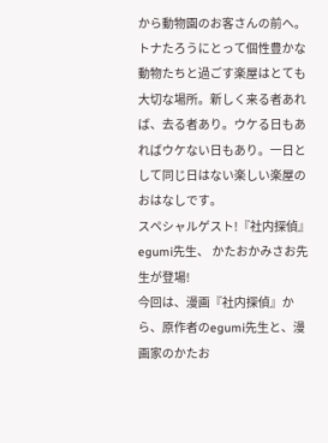から動物園のお客さんの前へ。トナたろうにとって個性豊かな動物たちと過ごす楽屋はとても大切な場所。新しく来る者あれば、去る者あり。ウケる日もあればウケない日もあり。一日として同じ日はない楽しい楽屋のおはなしです。
スペシャルゲスト!『社内探偵』egumi先生、 かたおかみさお先生が登場!
今回は、漫画『社内探偵』から、原作者のegumi先生と、漫画家のかたお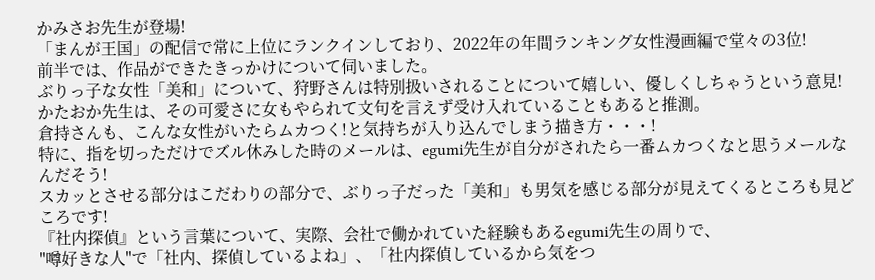かみさお先生が登場!
「まんが王国」の配信で常に上位にランクインしており、2022年の年間ランキング女性漫画編で堂々の3位!
前半では、作品ができたきっかけについて伺いました。
ぶりっ子な女性「美和」について、狩野さんは特別扱いされることについて嬉しい、優しくしちゃうという意見!
かたおか先生は、その可愛さに女もやられて文句を言えず受け入れていることもあると推測。
倉持さんも、こんな女性がいたらムカつく!と気持ちが入り込んでしまう描き方・・・!
特に、指を切っただけでズル休みした時のメールは、egumi先生が自分がされたら一番ムカつくなと思うメールなんだそう!
スカッとさせる部分はこだわりの部分で、ぶりっ子だった「美和」も男気を感じる部分が見えてくるところも見どころです!
『社内探偵』という言葉について、実際、会社で働かれていた経験もあるegumi先生の周りで、
"噂好きな人"で「社内、探偵しているよね」、「社内探偵しているから気をつ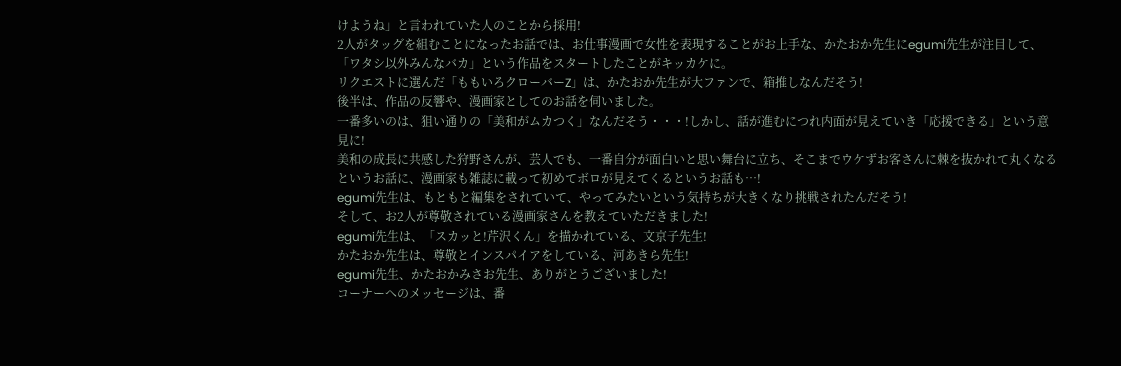けようね」と言われていた人のことから採用!
2人がタッグを組むことになったお話では、お仕事漫画で女性を表現することがお上手な、かたおか先生にegumi先生が注目して、
「ワタシ以外みんなバカ」という作品をスタートしたことがキッカケに。
リクエストに選んだ「ももいろクローバーZ」は、かたおか先生が大ファンで、箱推しなんだそう!
後半は、作品の反響や、漫画家としてのお話を伺いました。
一番多いのは、狙い通りの「美和がムカつく」なんだそう・・・!しかし、話が進むにつれ内面が見えていき「応援できる」という意見に!
美和の成長に共感した狩野さんが、芸人でも、一番自分が面白いと思い舞台に立ち、そこまでウケずお客さんに棘を抜かれて丸くなるというお話に、漫画家も雑誌に載って初めてボロが見えてくるというお話も…!
egumi先生は、もともと編集をされていて、やってみたいという気持ちが大きくなり挑戦されたんだそう!
そして、お2人が尊敬されている漫画家さんを教えていただきました!
egumi先生は、「スカッと!芹沢くん」を描かれている、文京子先生!
かたおか先生は、尊敬とインスパイアをしている、河あきら先生!
egumi先生、かたおかみさお先生、ありがとうございました!
コーナーへのメッセージは、番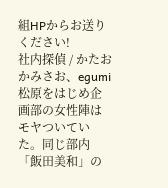組HPからお送りください!
社内探偵 / かたおかみさお、egumi
松原をはじめ企画部の女性陣はモヤついていた。同じ部内「飯田美和」の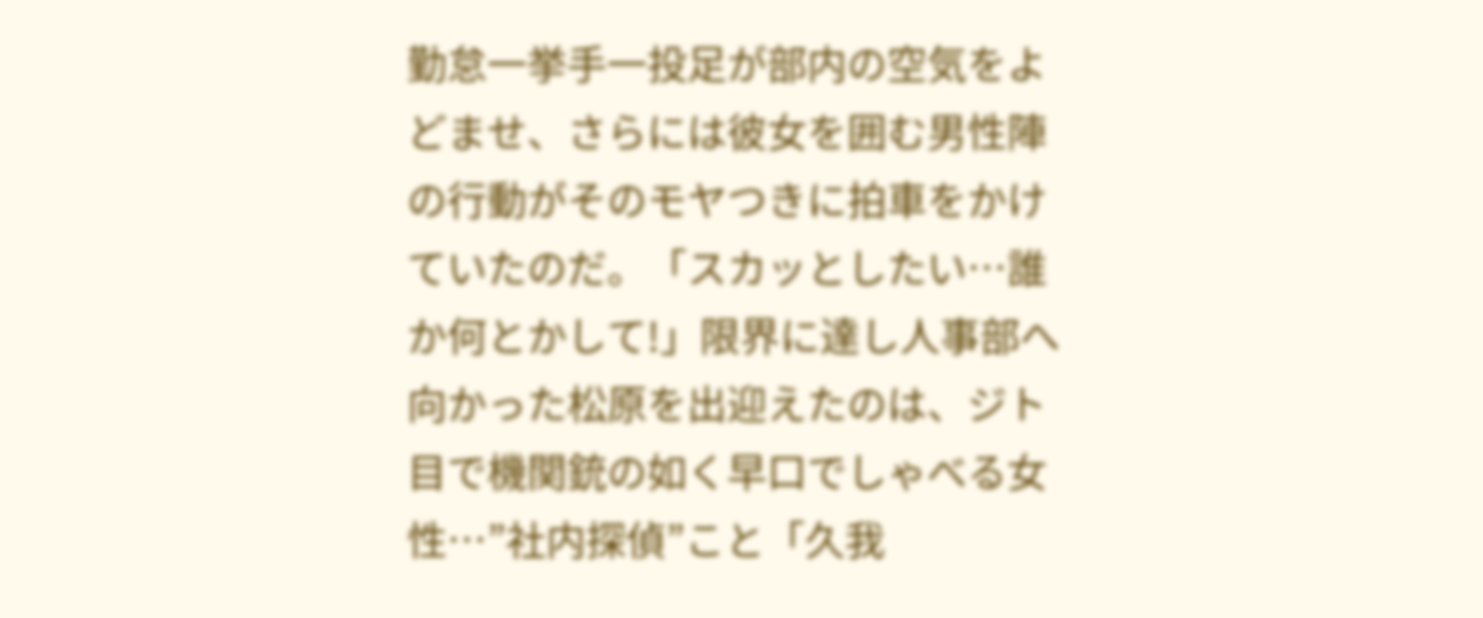勤怠一挙手一投足が部内の空気をよどませ、さらには彼女を囲む男性陣の行動がそのモヤつきに拍車をかけていたのだ。「スカッとしたい…誰か何とかして!」限界に達し人事部へ向かった松原を出迎えたのは、ジト目で機関銃の如く早口でしゃべる女性…”社内探偵”こと「久我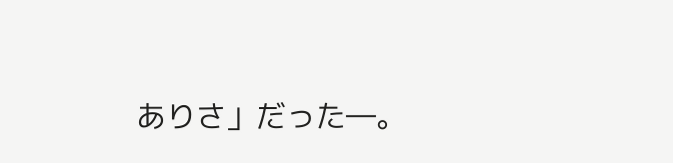ありさ」だった―。